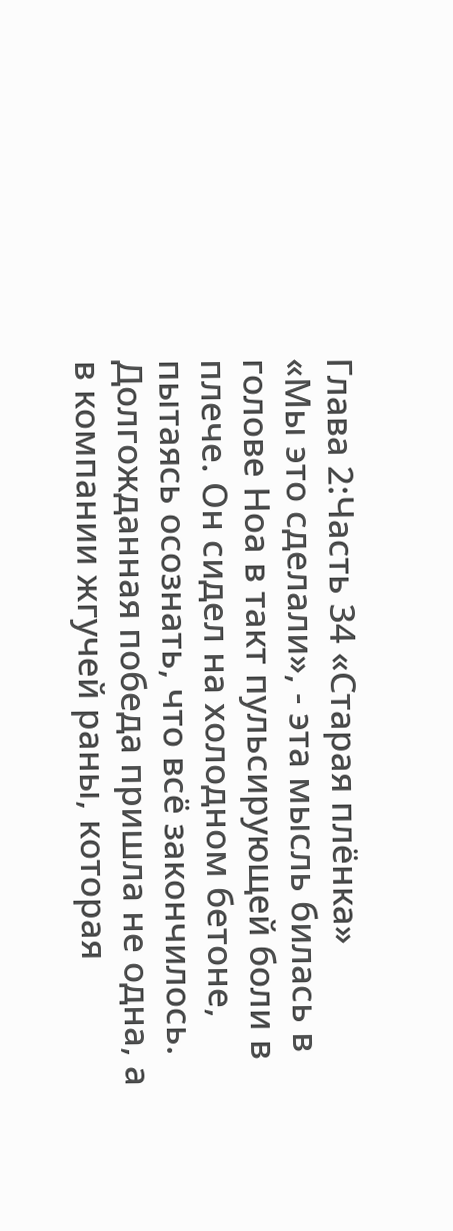Глава 2:Часть 34 «Старая плёнка»
«Мы это сделали», - эта мысль билась в голове Ноа в такт пульсирующей боли в плече. Он сидел на холодном бетоне, пытаясь осознать, что всё закончилось.
Долгожданная победа пришла не одна, а в компании жгучей раны, которая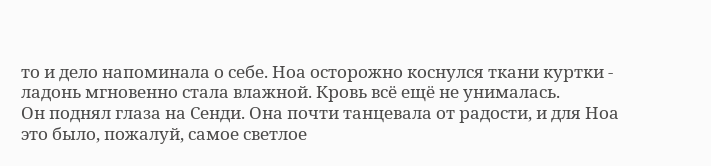то и дело напоминала о себе. Ноа осторожно коснулся ткани куртки - ладонь мгновенно стала влажной. Кровь всё ещё не унималась.
Он поднял глаза на Сенди. Она почти танцевала от радости, и для Ноа это было, пожалуй, самое светлое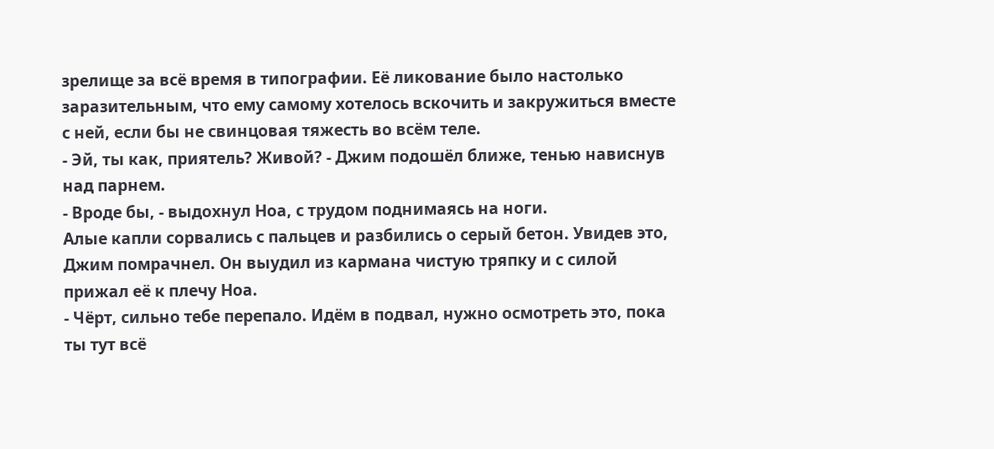зрелище за всё время в типографии. Её ликование было настолько заразительным, что ему самому хотелось вскочить и закружиться вместе с ней, если бы не свинцовая тяжесть во всём теле.
- Эй, ты как, приятель? Живой? - Джим подошёл ближе, тенью нависнув над парнем.
- Вроде бы, - выдохнул Ноа, с трудом поднимаясь на ноги.
Алые капли сорвались с пальцев и разбились о серый бетон. Увидев это, Джим помрачнел. Он выудил из кармана чистую тряпку и с силой прижал её к плечу Ноа.
- Чёрт, сильно тебе перепало. Идём в подвал, нужно осмотреть это, пока ты тут всё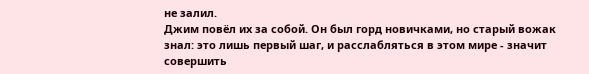не залил.
Джим повёл их за собой. Он был горд новичками, но старый вожак знал: это лишь первый шаг, и расслабляться в этом мире - значит совершить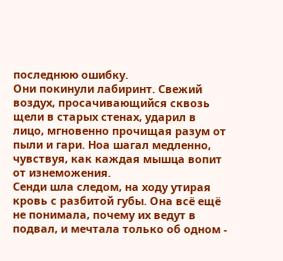последнюю ошибку.
Они покинули лабиринт. Свежий воздух, просачивающийся сквозь щели в старых стенах, ударил в лицо, мгновенно прочищая разум от пыли и гари. Ноа шагал медленно, чувствуя, как каждая мышца вопит от изнеможения.
Сенди шла следом, на ходу утирая кровь с разбитой губы. Она всё ещё не понимала, почему их ведут в подвал, и мечтала только об одном -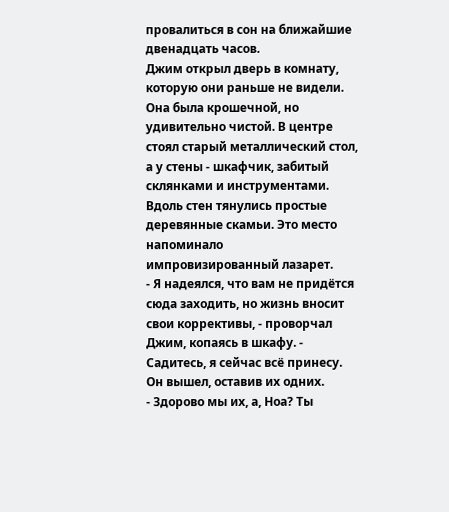провалиться в сон на ближайшие двенадцать часов.
Джим открыл дверь в комнату, которую они раньше не видели. Она была крошечной, но удивительно чистой. В центре стоял старый металлический стол, а у стены - шкафчик, забитый склянками и инструментами. Вдоль стен тянулись простые деревянные скамьи. Это место напоминало
импровизированный лазарет.
- Я надеялся, что вам не придётся сюда заходить, но жизнь вносит свои коррективы, - проворчал Джим, копаясь в шкафу. - Садитесь, я сейчас всё принесу.
Он вышел, оставив их одних.
- Здорово мы их, а, Ноа? Ты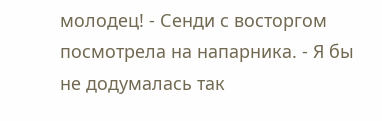молодец! - Сенди с восторгом посмотрела на напарника. - Я бы не додумалась так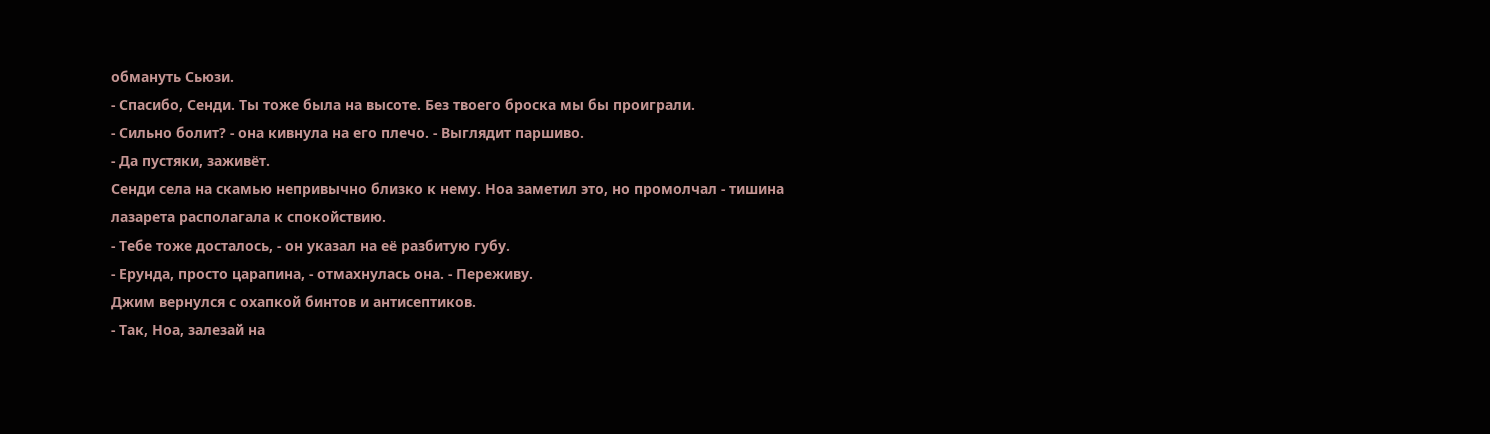обмануть Сьюзи.
- Спасибо, Сенди. Ты тоже была на высоте. Без твоего броска мы бы проиграли.
- Сильно болит? - она кивнула на его плечо. - Выглядит паршиво.
- Да пустяки, заживёт.
Сенди села на скамью непривычно близко к нему. Ноа заметил это, но промолчал - тишина лазарета располагала к спокойствию.
- Тебе тоже досталось, - он указал на её разбитую губу.
- Ерунда, просто царапина, - отмахнулась она. - Переживу.
Джим вернулся с охапкой бинтов и антисептиков.
- Так, Ноа, залезай на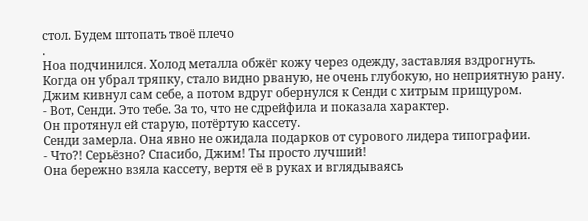стол. Будем штопать твоё плечо
.
Ноа подчинился. Холод металла обжёг кожу через одежду, заставляя вздрогнуть. Когда он убрал тряпку, стало видно рваную, не очень глубокую, но неприятную рану.
Джим кивнул сам себе, а потом вдруг обернулся к Сенди с хитрым прищуром.
- Вот, Сенди. Это тебе. За то, что не сдрейфила и показала характер.
Он протянул ей старую, потёртую кассету.
Сенди замерла. Она явно не ожидала подарков от сурового лидера типографии.
- Что?! Серьёзно? Спасибо, Джим! Ты просто лучший!
Она бережно взяла кассету, вертя её в руках и вглядываясь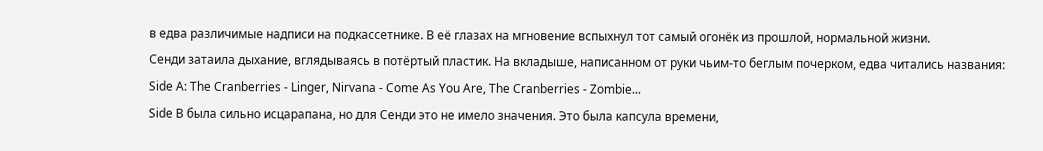в едва различимые надписи на подкассетнике. В её глазах на мгновение вспыхнул тот самый огонёк из прошлой, нормальной жизни.
Сенди затаила дыхание, вглядываясь в потёртый пластик. На вкладыше, написанном от руки чьим-то беглым почерком, едва читались названия:
Side A: The Cranberries - Linger, Nirvana - Come As You Are, The Cranberries - Zombie...
Side B была сильно исцарапана, но для Сенди это не имело значения. Это была капсула времени,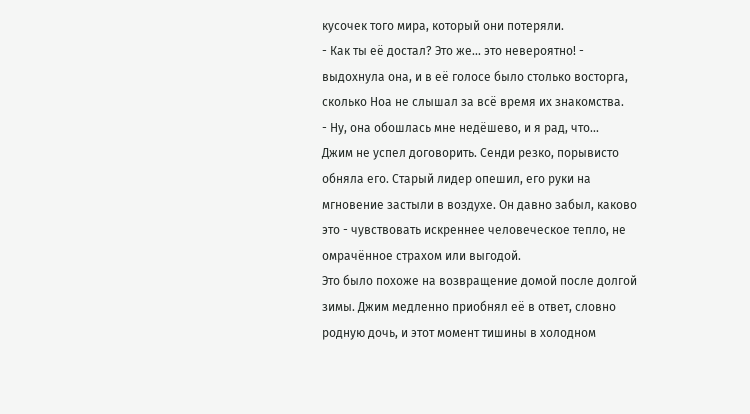кусочек того мира, который они потеряли.
- Как ты её достал? Это же... это невероятно! - выдохнула она, и в её голосе было столько восторга, сколько Ноа не слышал за всё время их знакомства.
- Ну, она обошлась мне недёшево, и я рад, что...
Джим не успел договорить. Сенди резко, порывисто обняла его. Старый лидер опешил, его руки на мгновение застыли в воздухе. Он давно забыл, каково это - чувствовать искреннее человеческое тепло, не омрачённое страхом или выгодой.
Это было похоже на возвращение домой после долгой зимы. Джим медленно приобнял её в ответ, словно родную дочь, и этот момент тишины в холодном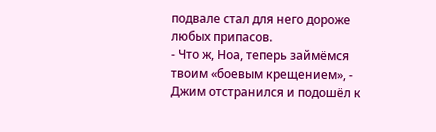подвале стал для него дороже любых припасов.
- Что ж, Ноа, теперь займёмся твоим «боевым крещением», - Джим отстранился и подошёл к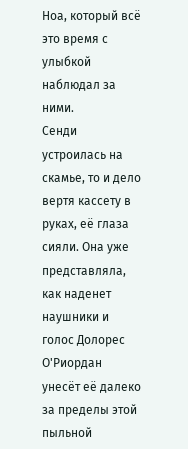Ноа, который всё это время с улыбкой наблюдал за ними.
Сенди устроилась на скамье, то и дело вертя кассету в руках, её глаза сияли. Она уже представляла, как наденет наушники и голос Долорес О'Риордан унесёт её далеко за пределы этой пыльной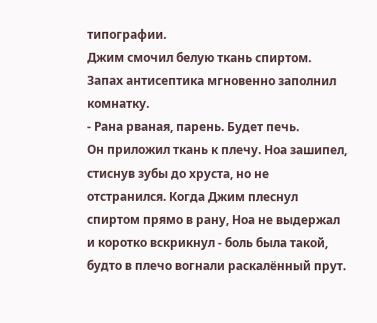типографии.
Джим смочил белую ткань спиртом. Запах антисептика мгновенно заполнил комнатку.
- Рана рваная, парень. Будет печь.
Он приложил ткань к плечу. Ноа зашипел, стиснув зубы до хруста, но не отстранился. Когда Джим плеснул спиртом прямо в рану, Ноа не выдержал и коротко вскрикнул - боль была такой, будто в плечо вогнали раскалённый прут.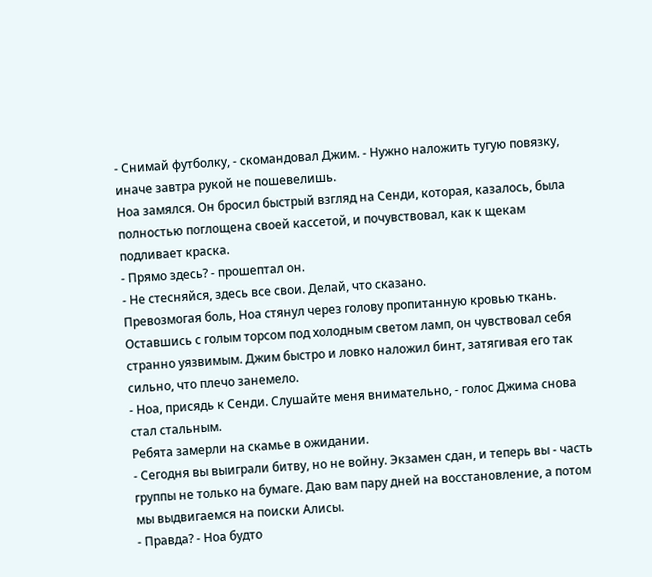- Снимай футболку, - скомандовал Джим. - Нужно наложить тугую повязку, иначе завтра рукой не пошевелишь.
Ноа замялся. Он бросил быстрый взгляд на Сенди, которая, казалось, была полностью поглощена своей кассетой, и почувствовал, как к щекам подливает краска.
- Прямо здесь? - прошептал он.
- Не стесняйся, здесь все свои. Делай, что сказано.
Превозмогая боль, Ноа стянул через голову пропитанную кровью ткань. Оставшись с голым торсом под холодным светом ламп, он чувствовал себя странно уязвимым. Джим быстро и ловко наложил бинт, затягивая его так сильно, что плечо занемело.
- Ноа, присядь к Сенди. Слушайте меня внимательно, - голос Джима снова стал стальным.
Ребята замерли на скамье в ожидании.
- Сегодня вы выиграли битву, но не войну. Экзамен сдан, и теперь вы - часть группы не только на бумаге. Даю вам пару дней на восстановление, а потом мы выдвигаемся на поиски Алисы.
- Правда? - Ноа будто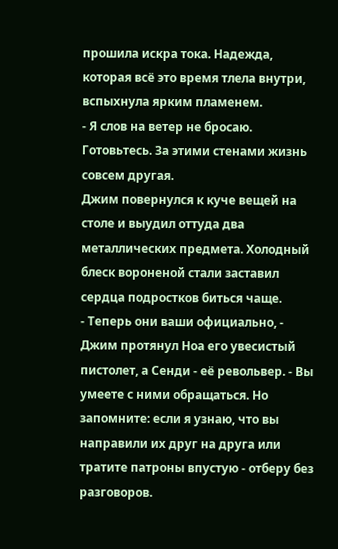прошила искра тока. Надежда, которая всё это время тлела внутри, вспыхнула ярким пламенем.
- Я слов на ветер не бросаю. Готовьтесь. За этими стенами жизнь совсем другая.
Джим повернулся к куче вещей на столе и выудил оттуда два металлических предмета. Холодный блеск вороненой стали заставил сердца подростков биться чаще.
- Теперь они ваши официально, - Джим протянул Ноа его увесистый пистолет, а Сенди - её револьвер. - Вы умеете с ними обращаться. Но запомните: если я узнаю, что вы направили их друг на друга или тратите патроны впустую - отберу без разговоров.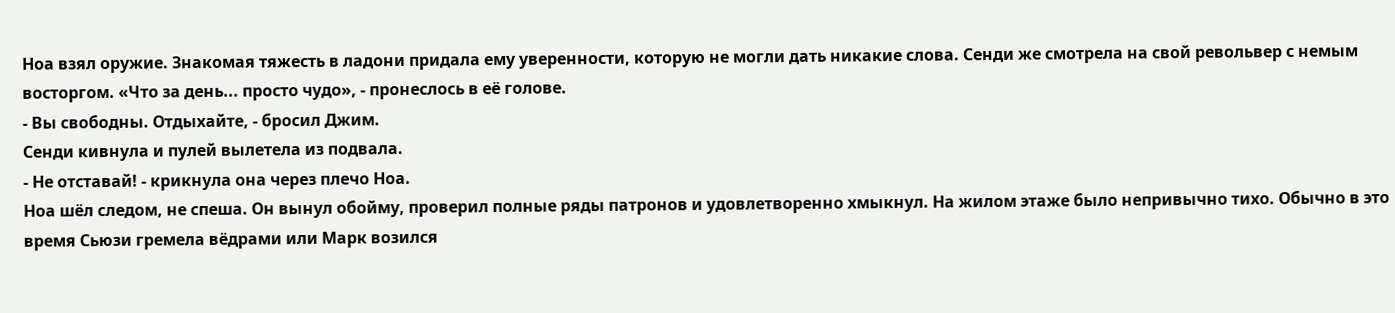Ноа взял оружие. Знакомая тяжесть в ладони придала ему уверенности, которую не могли дать никакие слова. Сенди же смотрела на свой револьвер с немым восторгом. «Что за день... просто чудо», - пронеслось в её голове.
- Вы свободны. Отдыхайте, - бросил Джим.
Сенди кивнула и пулей вылетела из подвала.
- Не отставай! - крикнула она через плечо Ноа.
Ноа шёл следом, не спеша. Он вынул обойму, проверил полные ряды патронов и удовлетворенно хмыкнул. На жилом этаже было непривычно тихо. Обычно в это время Сьюзи гремела вёдрами или Марк возился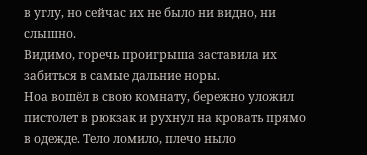в углу, но сейчас их не было ни видно, ни слышно.
Видимо, горечь проигрыша заставила их забиться в самые дальние норы.
Ноа вошёл в свою комнату, бережно уложил пистолет в рюкзак и рухнул на кровать прямо в одежде. Тело ломило, плечо ныло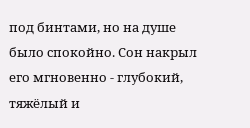под бинтами, но на душе было спокойно. Сон накрыл его мгновенно - глубокий, тяжёлый и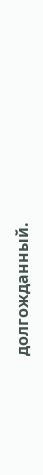долгожданный.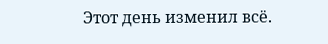Этот день изменил всё.